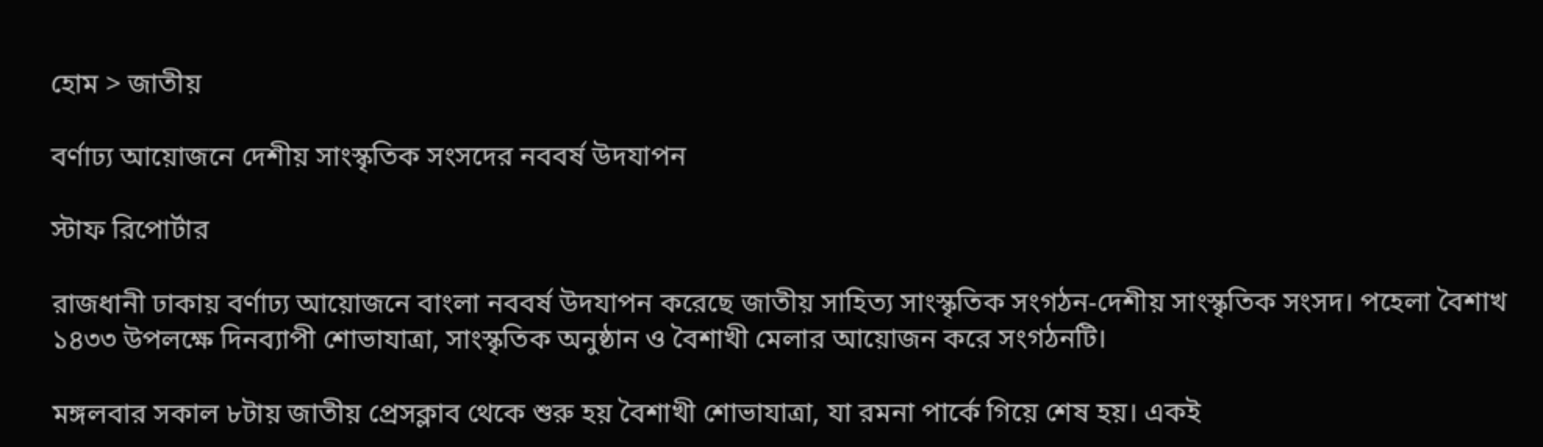হোম > জাতীয়

বর্ণাঢ্য আয়োজনে দেশীয় সাংস্কৃতিক সংসদের নববর্ষ উদযাপন

স্টাফ রিপোর্টার

রাজধানী ঢাকায় বর্ণাঢ্য আয়োজনে বাংলা নববর্ষ উদযাপন করেছে জাতীয় সাহিত্য সাংস্কৃতিক সংগঠন-দেশীয় সাংস্কৃতিক সংসদ। পহেলা বৈশাখ ১৪৩৩ উপলক্ষে দিনব্যাপী শোভাযাত্রা, সাংস্কৃতিক অনুষ্ঠান ও বৈশাখী মেলার আয়োজন করে সংগঠনটি।

মঙ্গলবার সকাল ৮টায় জাতীয় প্রেসক্লাব থেকে শুরু হয় বৈশাখী শোভাযাত্রা, যা রমনা পার্কে গিয়ে শেষ হয়। একই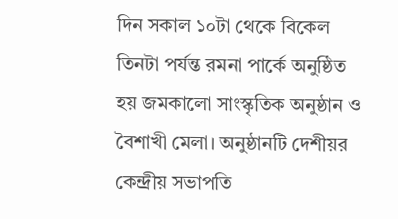দিন সকাল ১০টা থেকে বিকেল তিনটা পর্যন্ত রমনা পার্কে অনুষ্ঠিত হয় জমকালো সাংস্কৃতিক অনুষ্ঠান ও বৈশাখী মেলা। অনুষ্ঠানটি দেশীয়র কেন্দ্রীয় সভাপতি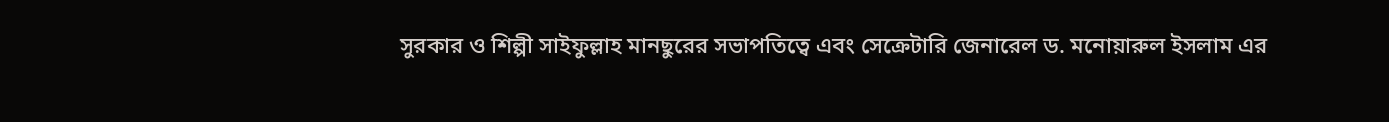সুরকার ও শিল্পী সাইফুল্লাহ মানছুরের সভাপতিত্বে এবং সেক্রেটারি জেনারেল ড. মনোয়ারুল ইসলাম এর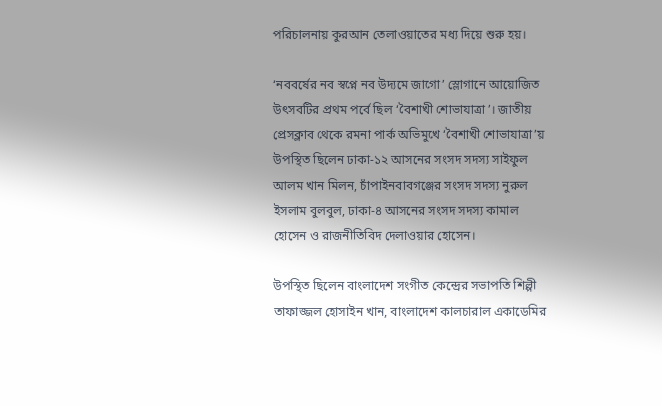পরিচালনায় কুরআন তেলাওয়াতের মধ্য দিয়ে শুরু হয়।

‘নববর্ষের নব স্বপ্নে নব উদ্যমে জাগো’ স্লোগানে আয়োজিত উৎসবটির প্রথম পর্বে ছিল ‘বৈশাখী শোভাযাত্রা’। জাতীয় প্রেসক্লাব থেকে রমনা পার্ক অভিমুখে ‘বৈশাখী শোভাযাত্রা’য় উপস্থিত ছিলেন ঢাকা-১২ আসনের সংসদ সদস্য সাইফুল আলম খান মিলন, চাঁপাইনবাবগঞ্জের সংসদ সদস্য নুরুল ইসলাম বুলবুল, ঢাকা-৪ আসনের সংসদ সদস্য কামাল হোসেন ও রাজনীতিবিদ দেলাওয়ার হোসেন।

উপস্থিত ছিলেন বাংলাদেশ সংগীত কেন্দ্রের সভাপতি শিল্পী তাফাজ্জল হোসাইন খান, বাংলাদেশ কালচারাল একাডেমির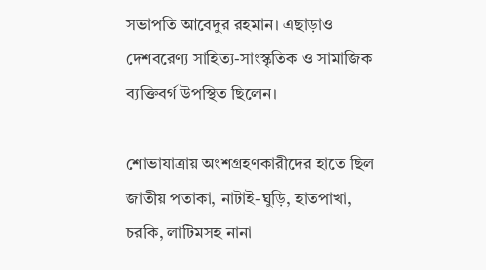সভাপতি আবেদুর রহমান। এছাড়াও দেশবরেণ্য সাহিত্য-সাংস্কৃতিক ও সামাজিক ব্যক্তিবর্গ উপস্থিত ছিলেন।

শোভাযাত্রায় অংশগ্রহণকারীদের হাতে ছিল জাতীয় পতাকা, নাটাই-ঘুড়ি, হাতপাখা, চরকি, লাটিমসহ নানা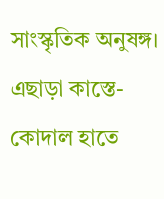সাংস্কৃতিক অনুষঙ্গ। এছাড়া কাস্তে-কোদাল হাতে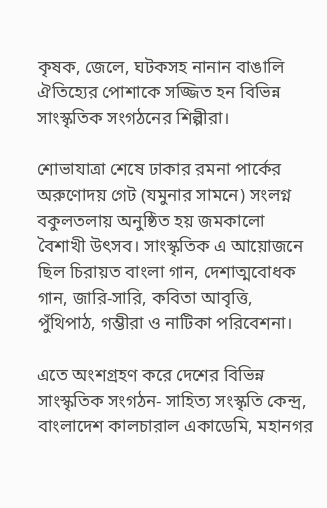কৃষক, জেলে, ঘটকসহ নানান বাঙালি ঐতিহ্যের পোশাকে সজ্জিত হন বিভিন্ন সাংস্কৃতিক সংগঠনের শিল্পীরা।

শোভাযাত্রা শেষে ঢাকার রমনা পার্কের অরুণোদয় গেট (যমুনার সামনে) সংলগ্ন বকুলতলায় অনুষ্ঠিত হয় জমকালো বৈশাখী উৎসব। সাংস্কৃতিক এ আয়োজনে ছিল চিরায়ত বাংলা গান, দেশাত্মবোধক গান, জারি-সারি, কবিতা আবৃত্তি, পুঁথিপাঠ, গম্ভীরা ও নাটিকা পরিবেশনা।

এতে অংশগ্রহণ করে দেশের বিভিন্ন সাংস্কৃতিক সংগঠন- সাহিত্য সংস্কৃতি কেন্দ্র, বাংলাদেশ কালচারাল একাডেমি, মহানগর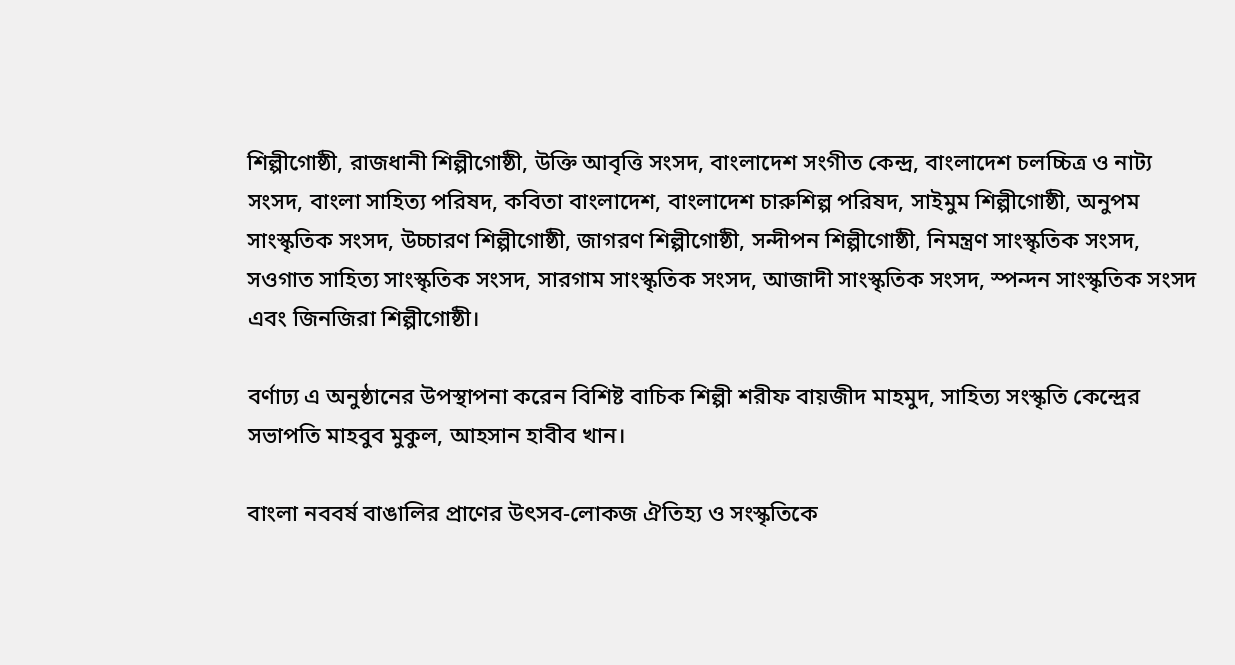শিল্পীগোষ্ঠী, রাজধানী শিল্পীগোষ্ঠী, উক্তি আবৃত্তি সংসদ, বাংলাদেশ সংগীত কেন্দ্র, বাংলাদেশ চলচ্চিত্র ও নাট্য সংসদ, বাংলা সাহিত্য পরিষদ, কবিতা বাংলাদেশ, বাংলাদেশ চারুশিল্প পরিষদ, সাইমুম শিল্পীগোষ্ঠী, অনুপম সাংস্কৃতিক সংসদ, উচ্চারণ শিল্পীগোষ্ঠী, জাগরণ শিল্পীগোষ্ঠী, সন্দীপন শিল্পীগোষ্ঠী, নিমন্ত্রণ সাংস্কৃতিক সংসদ, সওগাত সাহিত্য সাংস্কৃতিক সংসদ, সারগাম সাংস্কৃতিক সংসদ, আজাদী সাংস্কৃতিক সংসদ, স্পন্দন সাংস্কৃতিক সংসদ এবং জিনজিরা শিল্পীগোষ্ঠী।

বর্ণাঢ্য এ অনুষ্ঠানের উপস্থাপনা করেন বিশিষ্ট বাচিক শিল্পী শরীফ বায়জীদ মাহমুদ, সাহিত্য সংস্কৃতি কেন্দ্রের সভাপতি মাহবুব মুকুল, আহসান হাবীব খান।

বাংলা নববর্ষ বাঙালির প্রাণের উৎসব-লোকজ ঐতিহ্য ও সংস্কৃতিকে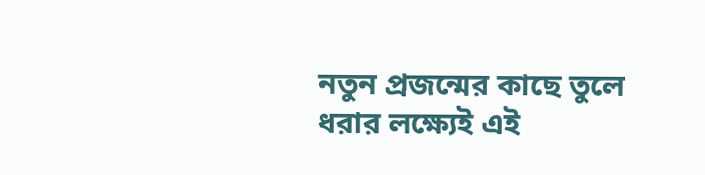নতুন প্রজন্মের কাছে তুলে ধরার লক্ষ্যেই এই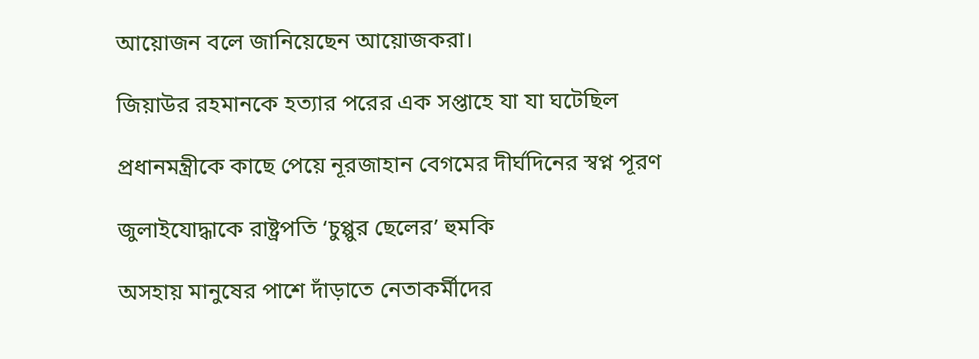আয়োজন বলে জানিয়েছেন আয়োজকরা।

জিয়াউর রহমানকে হত্যার পরের এক সপ্তাহে যা যা ঘটেছিল

প্রধানমন্ত্রীকে কাছে পেয়ে নূরজাহান বেগমের দীর্ঘদিনের স্বপ্ন পূরণ

জুলাইযোদ্ধাকে রাষ্ট্রপতি ‘চুপ্পুর ছেলের’ হুমকি

অসহায় মানুষের পাশে দাঁড়াতে নেতাকর্মীদের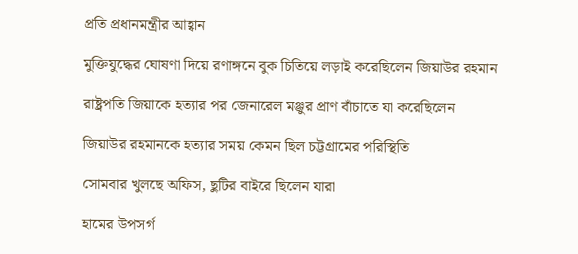প্রতি প্রধানমন্ত্রীর আহ্বান

মুক্তিযুদ্ধের ঘোষণা দিয়ে রণাঙ্গনে বুক চিতিয়ে লড়াই করেছিলেন জিয়াউর রহমান

রাষ্ট্রপতি জিয়াকে হত্যার পর জেনারেল মঞ্জুর প্রাণ বাঁচাতে যা করেছিলেন

জিয়াউর রহমানকে হত্যার সময় কেমন ছিল চট্টগ্রামের পরিস্থিতি

সোমবার খুলছে অফিস, ছুটির বাইরে ছিলেন যারা

হামের উপসর্গ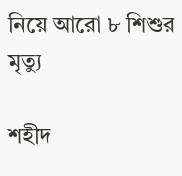নিয়ে আরো ৮ শিশুর মৃত্যু

শহীদ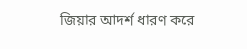জিয়ার আদর্শ ধারণ করে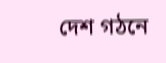দেশ গঠনে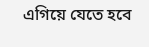এগিয়ে যেতে হবে